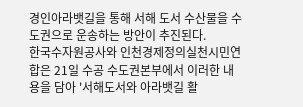경인아라뱃길을 통해 서해 도서 수산물을 수도권으로 운송하는 방안이 추진된다.
한국수자원공사와 인천경제정의실천시민연합은 21일 수공 수도권본부에서 이러한 내용을 담아 '서해도서와 아라뱃길 활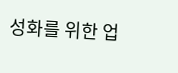성화를 위한 업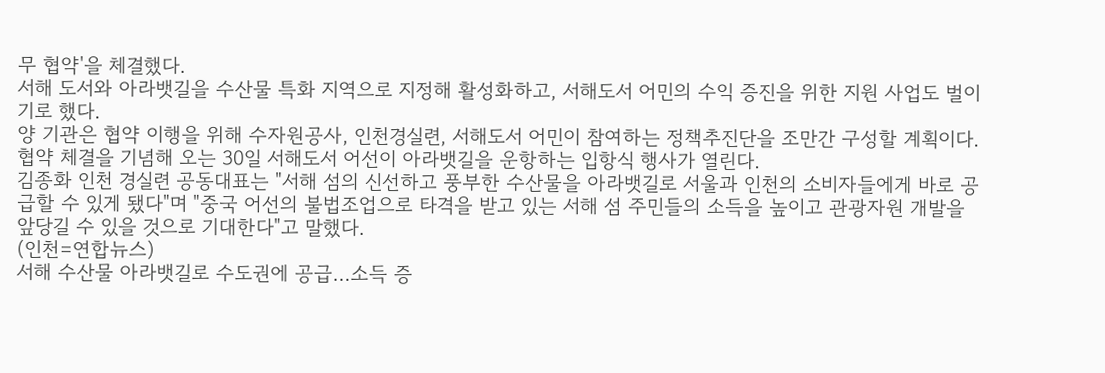무 협약'을 체결했다.
서해 도서와 아라뱃길을 수산물 특화 지역으로 지정해 활성화하고, 서해도서 어민의 수익 증진을 위한 지원 사업도 벌이기로 했다.
양 기관은 협약 이행을 위해 수자원공사, 인천경실련, 서해도서 어민이 참여하는 정책추진단을 조만간 구성할 계획이다.
협약 체결을 기념해 오는 30일 서해도서 어선이 아라뱃길을 운항하는 입항식 행사가 열린다.
김종화 인천 경실련 공동대표는 "서해 섬의 신선하고 풍부한 수산물을 아라뱃길로 서울과 인천의 소비자들에게 바로 공급할 수 있게 됐다"며 "중국 어선의 불법조업으로 타격을 받고 있는 서해 섬 주민들의 소득을 높이고 관광자원 개발을 앞당길 수 있을 것으로 기대한다"고 말했다.
(인천=연합뉴스)
서해 수산물 아라뱃길로 수도권에 공급…소득 증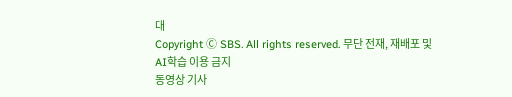대
Copyright Ⓒ SBS. All rights reserved. 무단 전재, 재배포 및 AI학습 이용 금지
동영상 기사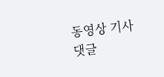동영상 기사
댓글